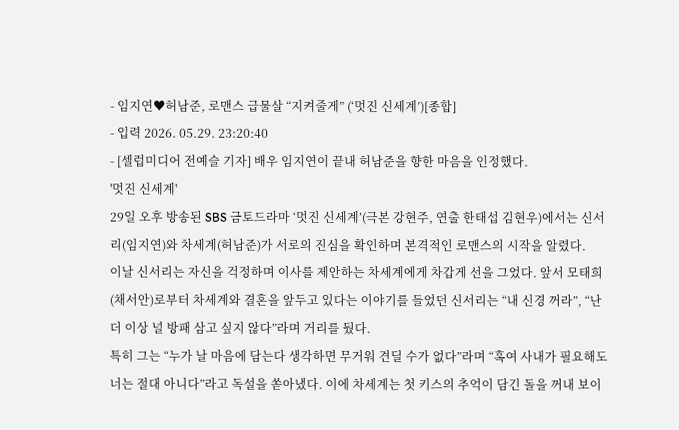- 임지연♥허남준, 로맨스 급물살 “지켜줄게” (‘멋진 신세계’)[종합]
- 입력 2026. 05.29. 23:20:40
- [셀럽미디어 전예슬 기자] 배우 임지연이 끝내 허남준을 향한 마음을 인정했다.
'멋진 신세계'
29일 오후 방송된 SBS 금토드라마 ‘멋진 신세계’(극본 강현주, 연출 한태섭 김현우)에서는 신서리(임지연)와 차세계(허남준)가 서로의 진심을 확인하며 본격적인 로맨스의 시작을 알렸다.
이날 신서리는 자신을 걱정하며 이사를 제안하는 차세계에게 차갑게 선을 그었다. 앞서 모태희(채서안)로부터 차세계와 결혼을 앞두고 있다는 이야기를 들었던 신서리는 “내 신경 꺼라”, “난 더 이상 널 방패 삼고 싶지 않다”라며 거리를 뒀다.
특히 그는 “누가 날 마음에 담는다 생각하면 무거워 견딜 수가 없다”라며 “혹여 사내가 필요해도 너는 절대 아니다”라고 독설을 쏟아냈다. 이에 차세계는 첫 키스의 추억이 담긴 돌을 꺼내 보이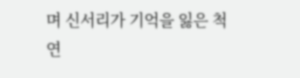며 신서리가 기억을 잃은 척 연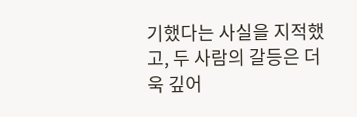기했다는 사실을 지적했고, 두 사람의 갈등은 더욱 깊어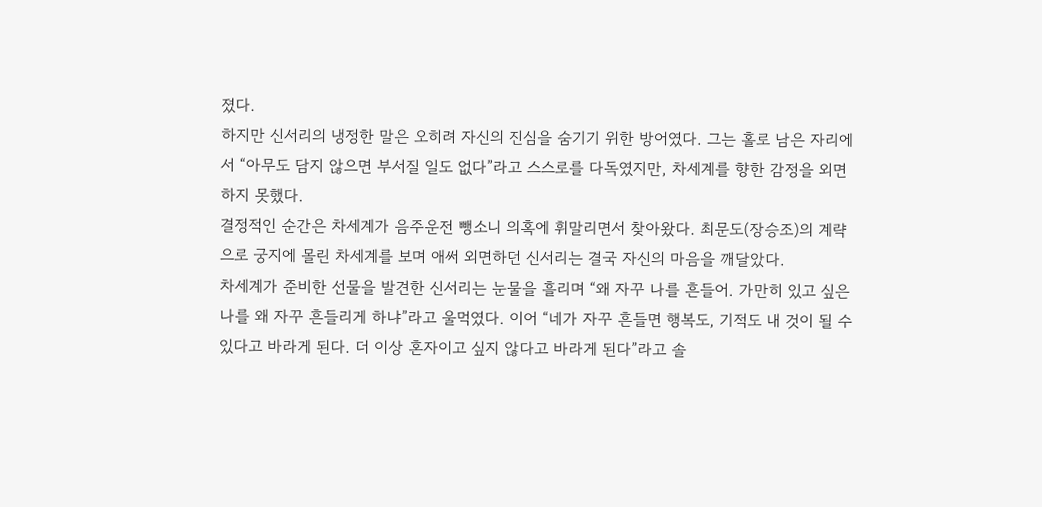졌다.
하지만 신서리의 냉정한 말은 오히려 자신의 진심을 숨기기 위한 방어였다. 그는 홀로 남은 자리에서 “아무도 담지 않으면 부서질 일도 없다”라고 스스로를 다독였지만, 차세계를 향한 감정을 외면하지 못했다.
결정적인 순간은 차세계가 음주운전 뺑소니 의혹에 휘말리면서 찾아왔다. 최문도(장승조)의 계략으로 궁지에 몰린 차세계를 보며 애써 외면하던 신서리는 결국 자신의 마음을 깨달았다.
차세계가 준비한 선물을 발견한 신서리는 눈물을 흘리며 “왜 자꾸 나를 흔들어. 가만히 있고 싶은 나를 왜 자꾸 흔들리게 하냐”라고 울먹였다. 이어 “네가 자꾸 흔들면 행복도, 기적도 내 것이 될 수 있다고 바라게 된다. 더 이상 혼자이고 싶지 않다고 바라게 된다”라고 솔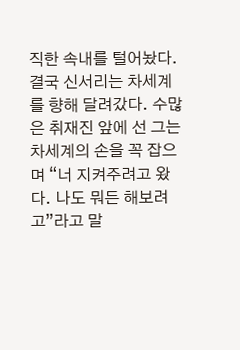직한 속내를 털어놨다.
결국 신서리는 차세계를 향해 달려갔다. 수많은 취재진 앞에 선 그는 차세계의 손을 꼭 잡으며 “너 지켜주려고 왔다. 나도 뭐든 해보려고”라고 말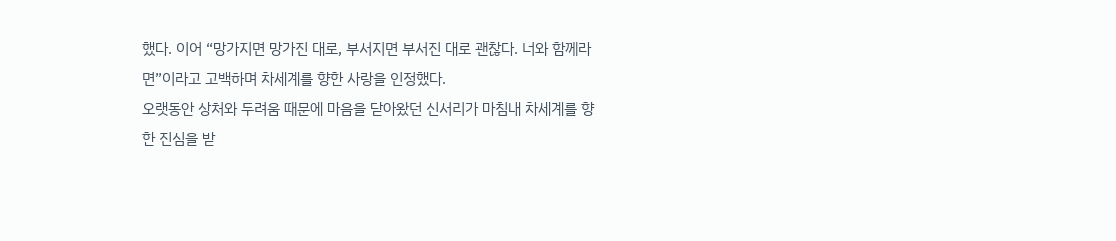했다. 이어 “망가지면 망가진 대로, 부서지면 부서진 대로 괜찮다. 너와 함께라면”이라고 고백하며 차세계를 향한 사랑을 인정했다.
오랫동안 상처와 두려움 때문에 마음을 닫아왔던 신서리가 마침내 차세계를 향한 진심을 받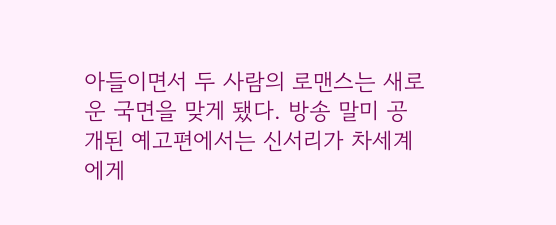아들이면서 두 사람의 로맨스는 새로운 국면을 맞게 됐다. 방송 말미 공개된 예고편에서는 신서리가 차세계에게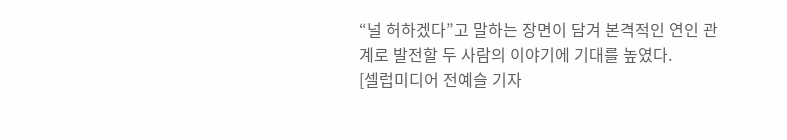“널 허하겠다”고 말하는 장면이 담겨 본격적인 연인 관계로 발전할 두 사람의 이야기에 기대를 높였다.
[셀럽미디어 전예슬 기자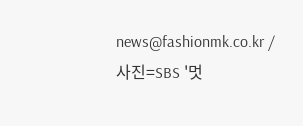news@fashionmk.co.kr / 사진=SBS '멋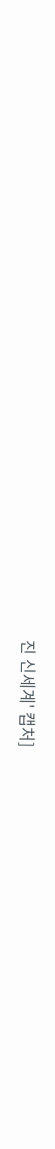진 신세계' 캡처]